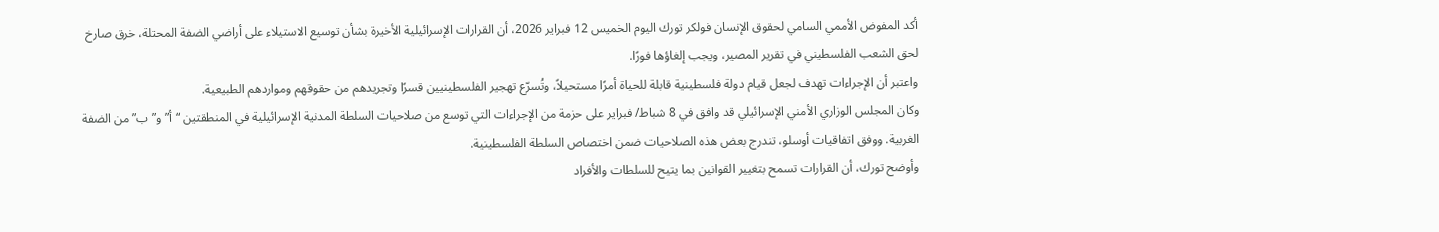أكد المفوض الأممي السامي لحقوق الإنسان فولكر تورك اليوم الخميس 12 فبراير 2026، أن القرارات الإسرائيلية الأخيرة بشأن توسيع الاستيلاء على أراضي الضفة المحتلة، خرق صارخ لحق الشعب الفلسطيني في تقرير المصير، ويجب إلغاؤها فورًا.
واعتبر أن الإجراءات تهدف لجعل قيام دولة فلسطينية قابلة للحياة أمرًا مستحيلاً، وتُسرّع تهجير الفلسطينيين قسرًا وتجريدهم من حقوقهم ومواردهم الطبيعية.
وكان المجلس الوزاري الأمني الإسرائيلي قد وافق في 8 شباط/ فبراير على حزمة من الإجراءات التي توسع من صلاحيات السلطة المدنية الإسرائيلية في المنطقتين “أ” و”ب” من الضفة الغربية. ووفق اتفاقيات أوسلو، تندرج بعض هذه الصلاحيات ضمن اختصاص السلطة الفلسطينية.
وأوضح تورك، أن القرارات تسمح بتغيير القوانين بما يتيح للسلطات والأفراد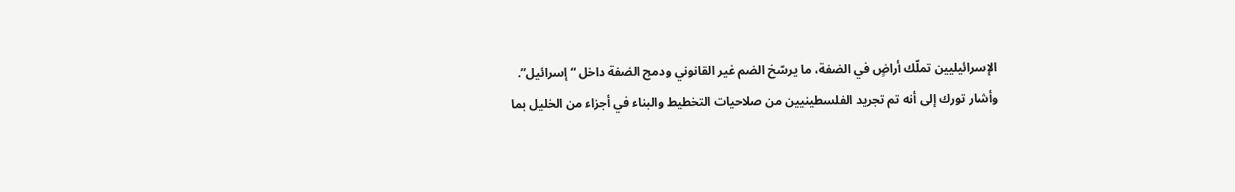الإسرائيليين تملّك أراضٍ في الضفة، ما يرسّخ الضم غير القانوني ودمج الضفة داخل “إسرائيل”.
وأشار تورك إلى أنه تم تجريد الفلسطينيين من صلاحيات التخطيط والبناء في أجزاء من الخليل بما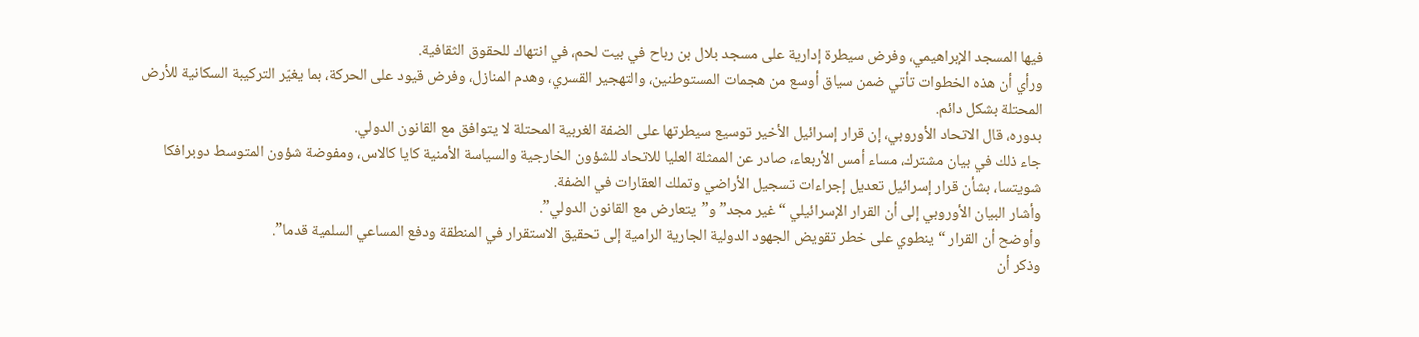فيها المسجد الإبراهيمي، وفرض سيطرة إدارية على مسجد بلال بن رباح في بيت لحم، في انتهاك للحقوق الثقافية.
ورأي أن هذه الخطوات تأتي ضمن سياق أوسع من هجمات المستوطنين، والتهجير القسري، وهدم المنازل، وفرض قيود على الحركة، بما يغيّر التركيبة السكانية للأرض المحتلة بشكل دائم.
بدوره، قال الاتحاد الأوروبي، إن قرار إسرائيل الأخير توسيع سيطرتها على الضفة الغربية المحتلة لا يتوافق مع القانون الدولي.
جاء ذلك في بيان مشترك، مساء أمس الأربعاء، صادر عن الممثلة العليا للاتحاد للشؤون الخارجية والسياسة الأمنية كايا كالاس، ومفوضة شؤون المتوسط دوبرافكا شويتسا، بشأن قرار إسرائيل تعديل إجراءات تسجيل الأراضي وتملك العقارات في الضفة.
وأشار البيان الأوروبي إلى أن القرار الإسرائيلي “غير مجد” و”يتعارض مع القانون الدولي”.
وأوضح أن القرار “ينطوي على خطر تقويض الجهود الدولية الجارية الرامية إلى تحقيق الاستقرار في المنطقة ودفع المساعي السلمية قدما”.
وذكر أن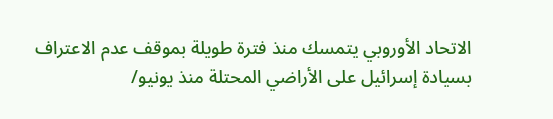الاتحاد الأوروبي يتمسك منذ فترة طويلة بموقف عدم الاعتراف بسيادة إسرائيل على الأراضي المحتلة منذ يونيو/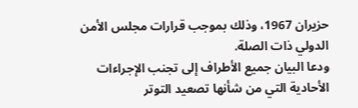حزيران 1967، وذلك بموجب قرارات مجلس الأمن الدولي ذات الصلة.
ودعا البيان جميع الأطراف إلى تجنب الإجراءات الأحادية التي من شأنها تصعيد التوتر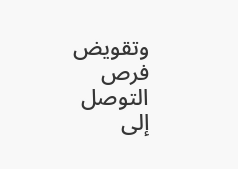وتقويض فرص التوصل إلى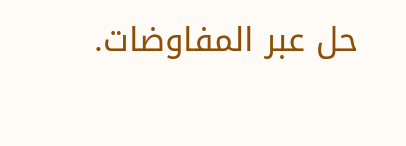حل عبر المفاوضات.